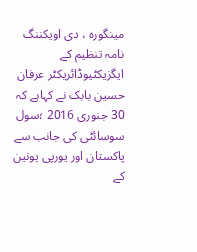مینگورہ ، دی اویکننگ نامہ تنظیم کے ایگزیکٹیوڈائریکٹر عرفان حسین بابک نے کہاہے کہ 30 جنوری 2016 ؛سول سوسائٹی کی جانب سے پاکستان اور یورپی یونین کے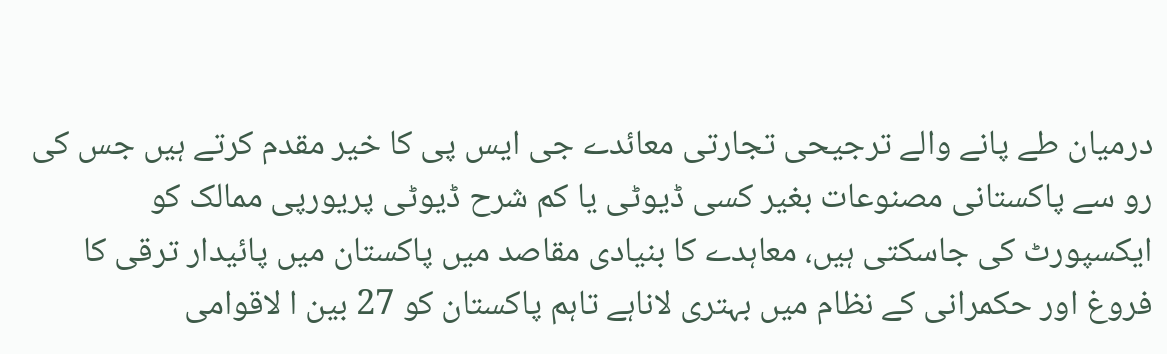درمیان طے پانے والے ترجیحی تجارتی معائدے جی ایس پی کا خیر مقدم کرتے ہیں جس کی رو سے پاکستانی مصنوعات بغیر کسی ڈیوٹی یا کم شرح ڈیوٹی پریورپی ممالک کو ایکسپورٹ کی جاسکتی ہیں، معاہدے کا بنیادی مقاصد میں پاکستان میں پائیدار ترقی کا فروغ اور حکمرانی کے نظام میں بہتری لاناہے تاہم پاکستان کو 27 بین ا لاقوامی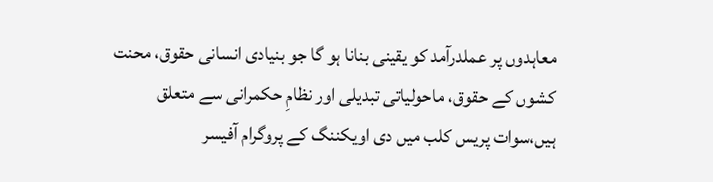معاہدوں پر عملدرآمد کو یقینی بنانا ہو گا جو بنیادی انسانی حقوق، محنت کشوں کے حقوق، ماحولیاتی تبدیلی اور نظامِ حکمرانی سے متعلق ہیں،سوات پریس کلب میں دی اویکننگ کے پروگرام آفیسر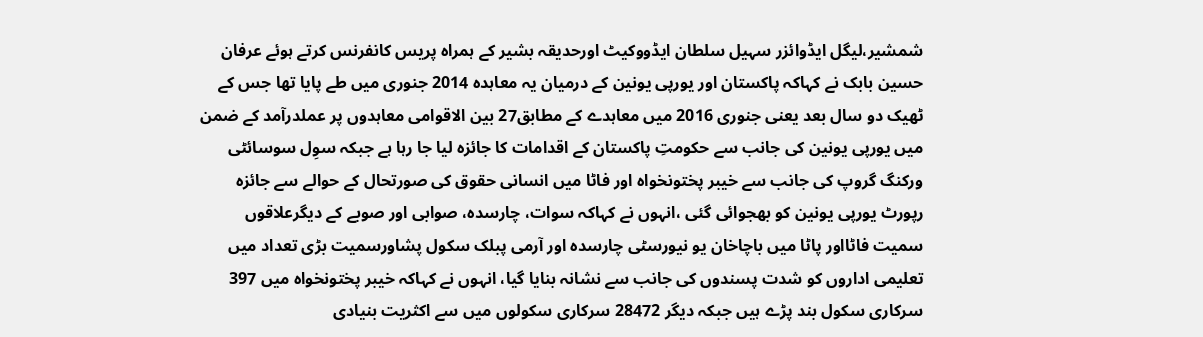شمشیر،لیگل ایڈوائزر سہیل سلطان ایڈووکیٹ اورحدیقہ بشیر کے ہمراہ پریس کانفرنس کرتے ہوئے عرفان حسین بابک نے کہاکہ پاکستان اور یورپی یونین کے درمیان یہ معاہدہ 2014 جنوری میں طے پایا تھا جس کے ٹھیک دو سال بعد یعنی جنوری 2016 میں معاہدے کے مطابق27 بین الاقوامی معاہدوں پر عملدرآمد کے ضمن میں یورپی یونین کی جانب سے حکومتِ پاکستان کے اقدامات کا جائزہ لیا جا رہا ہے جبکہ سوِل سوسائٹی ورکنگ گروپ کی جانب سے خیبر پختونخواہ اور فاٹا میں انسانی حقوق کی صورتحال کے حوالے سے جائزہ رپورٹ یورپی یونین کو بھجوائی گئی ،انہوں نے کہاکہ سوات، چارسدہ، صوابی اور صوبے کے دیگرعلاقوں سمیت فاٹااور پاٹا میں باچاخان یو نیورسٹی چارسدہ اور آرمی پبلک سکول پشاورسمیت بڑی تعداد میں تعلیمی اداروں کو شدت پسندوں کی جانب سے نشانہ بنایا گیا، انہوں نے کہاکہ خیبر پختونخواہ میں 397 سرکاری سکول بند پڑے ہیں جبکہ دیگر 28472 سرکاری سکولوں میں سے اکثریت بنیادی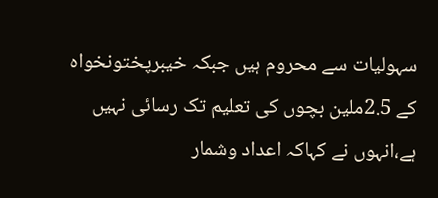سہولیات سے محروم ہیں جبکہ خیبرپختونخواہ کے 2.5ملین بچوں کی تعلیم تک رسائی نہیں ہے،انہوں نے کہاکہ اعداد وشمار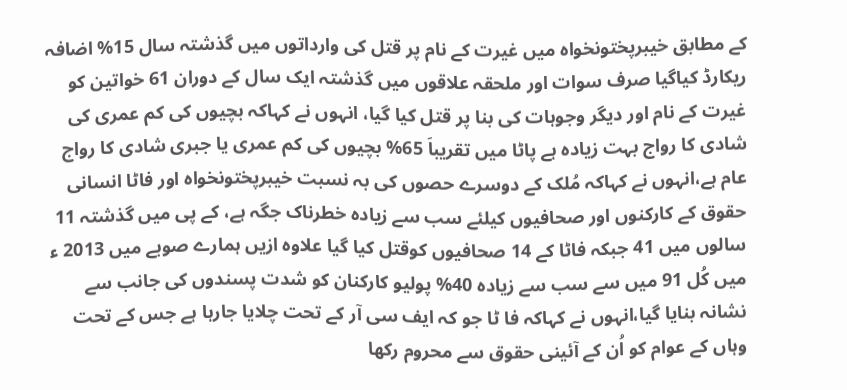کے مطابق خیبرپختونخواہ میں غیرت کے نام پر قتل کی وارداتوں میں گذشتہ سال 15% اضافہ ریکارڈ کیاگیا صرف سوات اور ملحقہ علاقوں میں گذشتہ ایک سال کے دوران 61 خواتین کو غیرت کے نام اور دیگر وجوہات کی بنا پر قتل کیا گیا، انہوں نے کہاکہ بچیوں کی کم عمری کی شادی کا رواج بہت زیادہ ہے پاٹا میں تقریباَ 65% بچیوں کی کم عمری یا جبری شادی کا رواج عام ہے،انہوں نے کہاکہ مُلک کے دوسرے حصوں کی بہ نسبت خیبرپختونخواہ اور فاٹا انسانی حقوق کے کارکنوں اور صحافیوں کیلئے سب سے زیادہ خطرناک جگہ ہے، کے پی میں گذشتہ 11 سالوں میں 41 جبکہ فاٹا کے 14 صحافیوں کوقتل کیا گیا علاوہ ازیں ہمارے صوبے میں 2013 ء میں کُل 91 میں سے سب سے زیادہ 40% پولیو کارکنان کو شدت پسندوں کی جانب سے نشانہ بنایا گیا،انہوں نے کہاکہ فا ٹا جو کہ ایف سی آر کے تحت چلایا جارہا ہے جس کے تحت وہاں کے عوام کو اُن کے آئینی حقوق سے محروم رکھا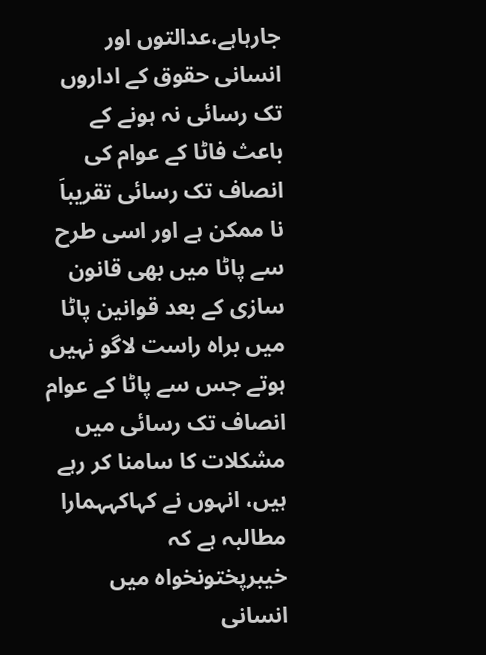جارہاہے،عدالتوں اور انسانی حقوق کے اداروں تک رسائی نہ ہونے کے باعث فاٹا کے عوام کی انصاف تک رسائی تقریباَ نا ممکن ہے اور اسی طرح سے پاٹا میں بھی قانون سازی کے بعد قوانین پاٹا میں براہ راست لاگو نہیں ہوتے جس سے پاٹا کے عوام انصاف تک رسائی میں مشکلات کا سامنا کر رہے ہیں، انہوں نے کہاکہہمارا مطالبہ ہے کہ خیبرپختونخواہ میں انسانی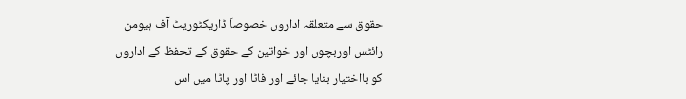حقوق سے متعلقہ اداروں خصوصاَ ڈاریکٹوریٹ آف ہیومن رائٹس اوربچوں اور خواتین کے حقوق کے تحفظ کے اداروں کو بااختیار بنایا جائے اور فاٹا اور پاٹا میں اس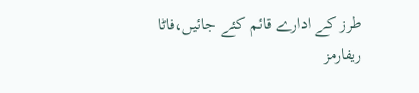طرز کے ادارے قائم کئے جائیں،فاٹا ریفارمز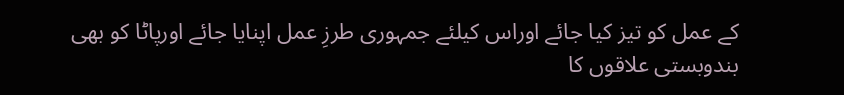کے عمل کو تیز کیا جائے اوراس کیلئے جمہوری طرزِ عمل اپنایا جائے اورپاٹا کو بھی بندوبستی علاقوں کا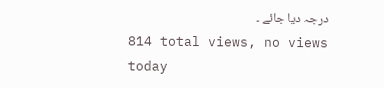درجہ دیا جائے ۔
814 total views, no views today